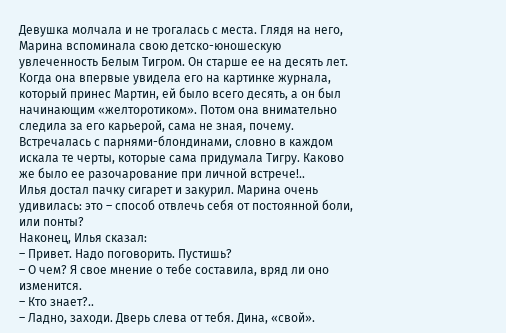Девушка молчала и не трогалась с места. Глядя на него, Марина вспоминала свою детско-юношескую увлеченность Белым Тигром. Он старше ее на десять лет. Когда она впервые увидела его на картинке журнала, который принес Мартин, ей было всего десять, а он был начинающим «желторотиком». Потом она внимательно следила за его карьерой, сама не зная, почему.
Встречалась с парнями-блондинами, словно в каждом искала те черты, которые сама придумала Тигру. Каково же было ее разочарование при личной встрече!..
Илья достал пачку сигарет и закурил. Марина очень удивилась: это – способ отвлечь себя от постоянной боли, или понты?
Наконец, Илья сказал:
– Привет. Надо поговорить. Пустишь?
– О чем? Я свое мнение о тебе составила, вряд ли оно изменится.
– Кто знает?..
– Ладно, заходи. Дверь слева от тебя. Дина, «свой».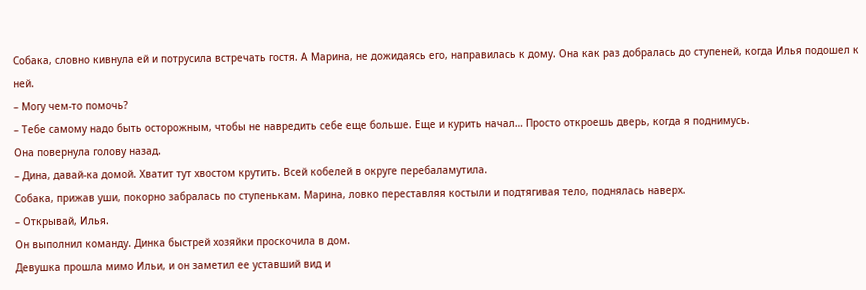Собака, словно кивнула ей и потрусила встречать гостя. А Марина, не дожидаясь его, направилась к дому. Она как раз добралась до ступеней, когда Илья подошел к ней.
– Могу чем-то помочь?
– Тебе самому надо быть осторожным, чтобы не навредить себе еще больше. Еще и курить начал… Просто откроешь дверь, когда я поднимусь.
Она повернула голову назад.
– Дина, давай-ка домой. Хватит тут хвостом крутить. Всей кобелей в округе перебаламутила.
Собака, прижав уши, покорно забралась по ступенькам. Марина, ловко переставляя костыли и подтягивая тело, поднялась наверх.
– Открывай, Илья.
Он выполнил команду. Динка быстрей хозяйки проскочила в дом.
Девушка прошла мимо Ильи, и он заметил ее уставший вид и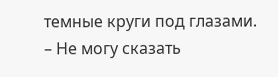темные круги под глазами.
– Не могу сказать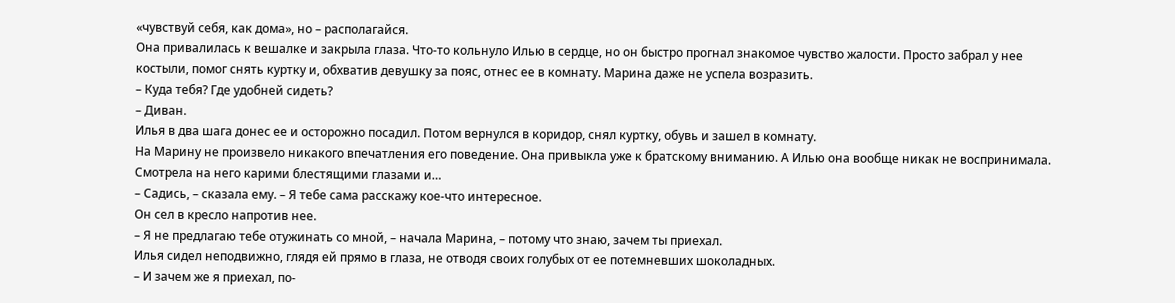«чувствуй себя, как дома», но – располагайся.
Она привалилась к вешалке и закрыла глаза. Что-то кольнуло Илью в сердце, но он быстро прогнал знакомое чувство жалости. Просто забрал у нее костыли, помог снять куртку и, обхватив девушку за пояс, отнес ее в комнату. Марина даже не успела возразить.
– Куда тебя? Где удобней сидеть?
– Диван.
Илья в два шага донес ее и осторожно посадил. Потом вернулся в коридор, снял куртку, обувь и зашел в комнату.
На Марину не произвело никакого впечатления его поведение. Она привыкла уже к братскому вниманию. А Илью она вообще никак не воспринимала. Смотрела на него карими блестящими глазами и…
– Садись, – сказала ему. – Я тебе сама расскажу кое-что интересное.
Он сел в кресло напротив нее.
– Я не предлагаю тебе отужинать со мной, – начала Марина, – потому что знаю, зачем ты приехал.
Илья сидел неподвижно, глядя ей прямо в глаза, не отводя своих голубых от ее потемневших шоколадных.
– И зачем же я приехал, по-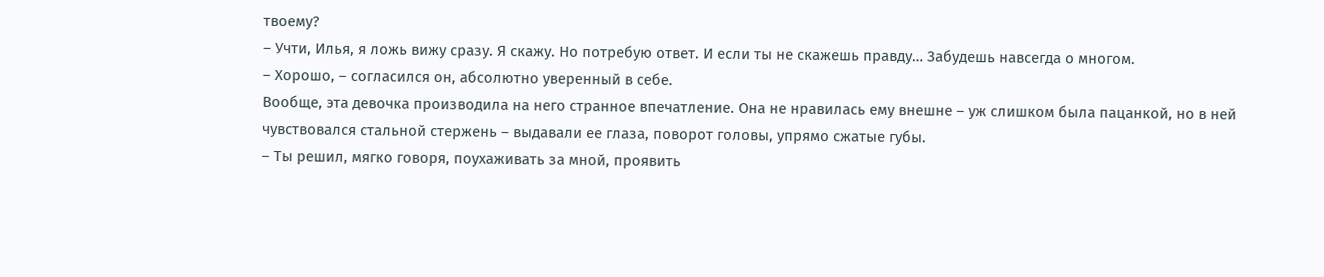твоему?
– Учти, Илья, я ложь вижу сразу. Я скажу. Но потребую ответ. И если ты не скажешь правду… Забудешь навсегда о многом.
– Хорошо, – согласился он, абсолютно уверенный в себе.
Вообще, эта девочка производила на него странное впечатление. Она не нравилась ему внешне – уж слишком была пацанкой, но в ней чувствовался стальной стержень – выдавали ее глаза, поворот головы, упрямо сжатые губы.
– Ты решил, мягко говоря, поухаживать за мной, проявить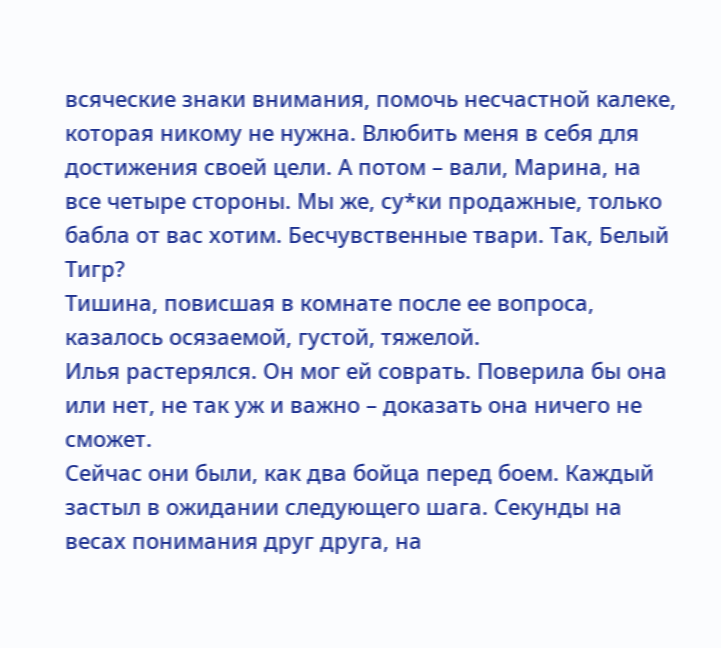всяческие знаки внимания, помочь несчастной калеке, которая никому не нужна. Влюбить меня в себя для достижения своей цели. А потом – вали, Марина, на все четыре стороны. Мы же, су*ки продажные, только бабла от вас хотим. Бесчувственные твари. Так, Белый Тигр?
Тишина, повисшая в комнате после ее вопроса, казалось осязаемой, густой, тяжелой.
Илья растерялся. Он мог ей соврать. Поверила бы она или нет, не так уж и важно – доказать она ничего не сможет.
Сейчас они были, как два бойца перед боем. Каждый застыл в ожидании следующего шага. Секунды на весах понимания друг друга, на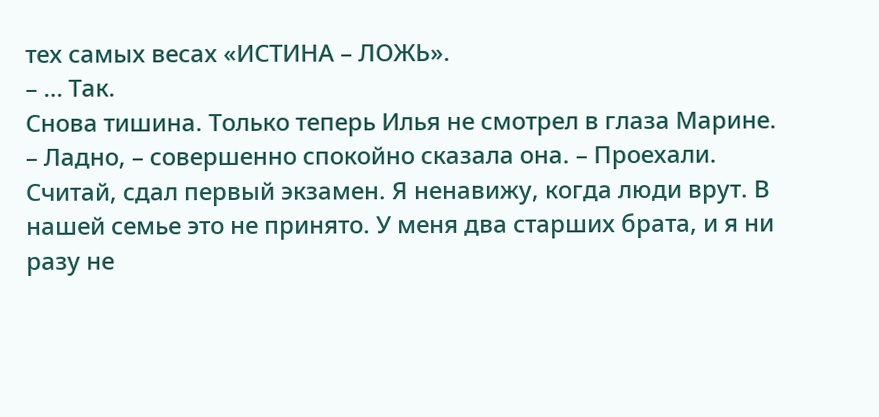тех самых весах «ИСТИНА – ЛОЖЬ».
– … Так.
Снова тишина. Только теперь Илья не смотрел в глаза Марине.
– Ладно, – совершенно спокойно сказала она. – Проехали. Считай, сдал первый экзамен. Я ненавижу, когда люди врут. В нашей семье это не принято. У меня два старших брата, и я ни разу не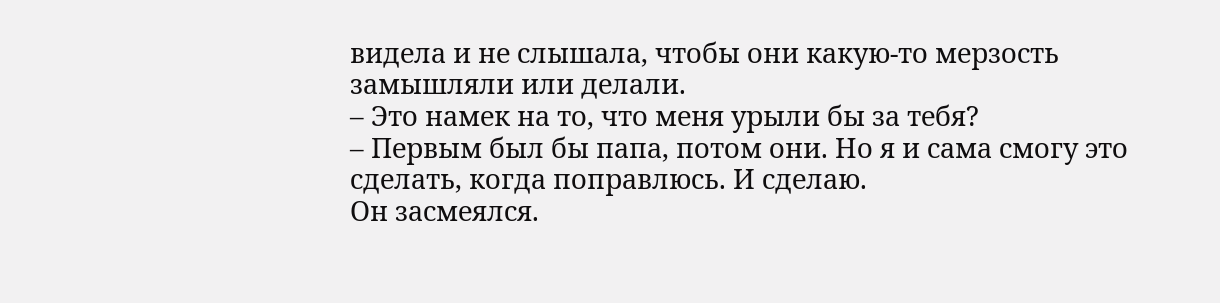видела и не слышала, чтобы они какую-то мерзость замышляли или делали.
– Это намек на то, что меня урыли бы за тебя?
– Первым был бы папа, потом они. Но я и сама смогу это сделать, когда поправлюсь. И сделаю.
Он засмеялся.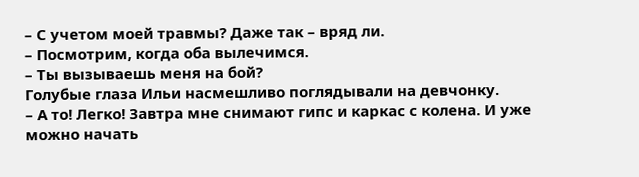– С учетом моей травмы? Даже так – вряд ли.
– Посмотрим, когда оба вылечимся.
– Ты вызываешь меня на бой?
Голубые глаза Ильи насмешливо поглядывали на девчонку.
– А то! Легко! Завтра мне снимают гипс и каркас с колена. И уже можно начать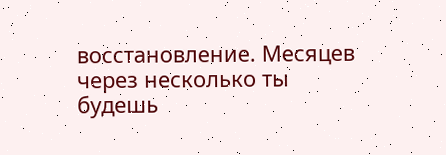восстановление. Месяцев через несколько ты будешь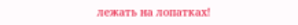лежать на лопатках!